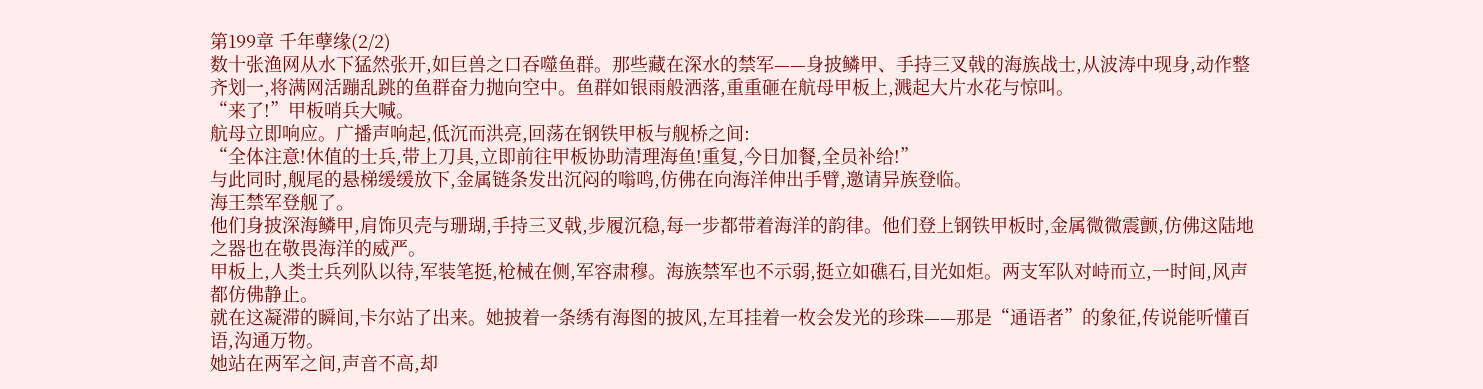第199章 千年孽缘(2/2)
数十张渔网从水下猛然张开,如巨兽之口吞噬鱼群。那些藏在深水的禁军——身披鳞甲、手持三叉戟的海族战士,从波涛中现身,动作整齐划一,将满网活蹦乱跳的鱼群奋力抛向空中。鱼群如银雨般洒落,重重砸在航母甲板上,溅起大片水花与惊叫。
“来了!”甲板哨兵大喊。
航母立即响应。广播声响起,低沉而洪亮,回荡在钢铁甲板与舰桥之间:
“全体注意!休值的士兵,带上刀具,立即前往甲板协助清理海鱼!重复,今日加餐,全员补给!”
与此同时,舰尾的悬梯缓缓放下,金属链条发出沉闷的嗡鸣,仿佛在向海洋伸出手臂,邀请异族登临。
海王禁军登舰了。
他们身披深海鳞甲,肩饰贝壳与珊瑚,手持三叉戟,步履沉稳,每一步都带着海洋的韵律。他们登上钢铁甲板时,金属微微震颤,仿佛这陆地之器也在敬畏海洋的威严。
甲板上,人类士兵列队以待,军装笔挺,枪械在侧,军容肃穆。海族禁军也不示弱,挺立如礁石,目光如炬。两支军队对峙而立,一时间,风声都仿佛静止。
就在这凝滞的瞬间,卡尔站了出来。她披着一条绣有海图的披风,左耳挂着一枚会发光的珍珠——那是“通语者”的象征,传说能听懂百语,沟通万物。
她站在两军之间,声音不高,却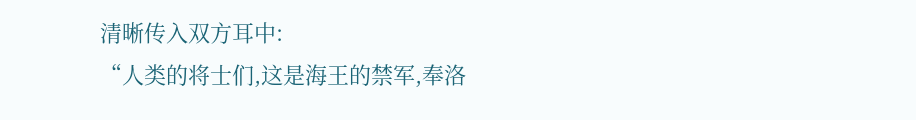清晰传入双方耳中:
“人类的将士们,这是海王的禁军,奉洛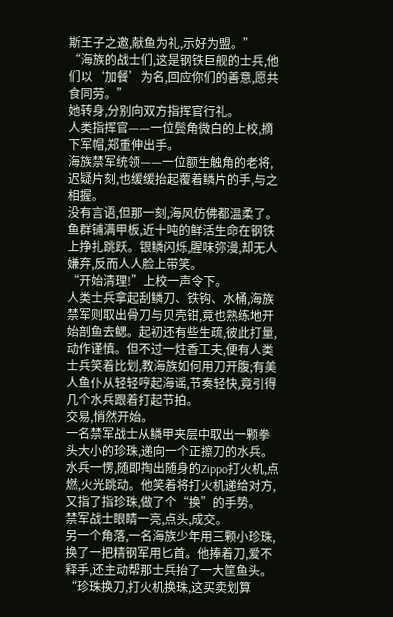斯王子之邀,献鱼为礼,示好为盟。”
“海族的战士们,这是钢铁巨舰的士兵,他们以‘加餐’为名,回应你们的善意,愿共食同劳。”
她转身,分别向双方指挥官行礼。
人类指挥官——一位鬓角微白的上校,摘下军帽,郑重伸出手。
海族禁军统领——一位额生触角的老将,迟疑片刻,也缓缓抬起覆着鳞片的手,与之相握。
没有言语,但那一刻,海风仿佛都温柔了。
鱼群铺满甲板,近十吨的鲜活生命在钢铁上挣扎跳跃。银鳞闪烁,腥味弥漫,却无人嫌弃,反而人人脸上带笑。
“开始清理!”上校一声令下。
人类士兵拿起刮鳞刀、铁钩、水桶,海族禁军则取出骨刀与贝壳钳,竟也熟练地开始剖鱼去鳃。起初还有些生疏,彼此打量,动作谨慎。但不过一炷香工夫,便有人类士兵笑着比划,教海族如何用刀开腹;有美人鱼仆从轻轻哼起海谣,节奏轻快,竟引得几个水兵跟着打起节拍。
交易,悄然开始。
一名禁军战士从鳞甲夹层中取出一颗拳头大小的珍珠,递向一个正擦刀的水兵。水兵一愣,随即掏出随身的Zippo打火机,点燃,火光跳动。他笑着将打火机递给对方,又指了指珍珠,做了个“换”的手势。
禁军战士眼睛一亮,点头,成交。
另一个角落,一名海族少年用三颗小珍珠,换了一把精钢军用匕首。他捧着刀,爱不释手,还主动帮那士兵抬了一大筐鱼头。
“珍珠换刀,打火机换珠,这买卖划算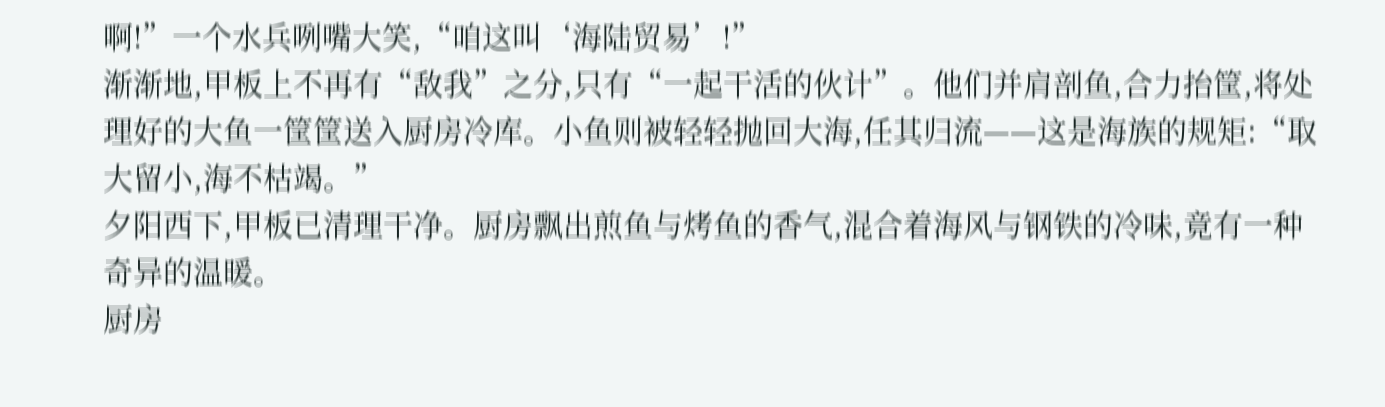啊!”一个水兵咧嘴大笑,“咱这叫‘海陆贸易’!”
渐渐地,甲板上不再有“敌我”之分,只有“一起干活的伙计”。他们并肩剖鱼,合力抬筐,将处理好的大鱼一筐筐送入厨房冷库。小鱼则被轻轻抛回大海,任其归流——这是海族的规矩:“取大留小,海不枯竭。”
夕阳西下,甲板已清理干净。厨房飘出煎鱼与烤鱼的香气,混合着海风与钢铁的冷味,竟有一种奇异的温暖。
厨房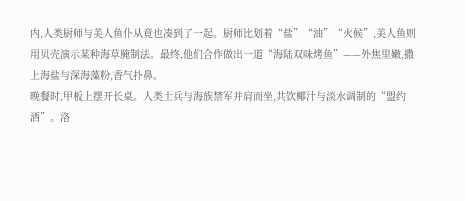内,人类厨师与美人鱼仆从竟也凑到了一起。厨师比划着“盐”“油”“火候”,美人鱼则用贝壳演示某种海草腌制法。最终,他们合作做出一道“海陆双味烤鱼”——外焦里嫩,撒上海盐与深海藻粉,香气扑鼻。
晚餐时,甲板上摆开长桌。人类士兵与海族禁军并肩而坐,共饮椰汁与淡水调制的“盟约酒”。洛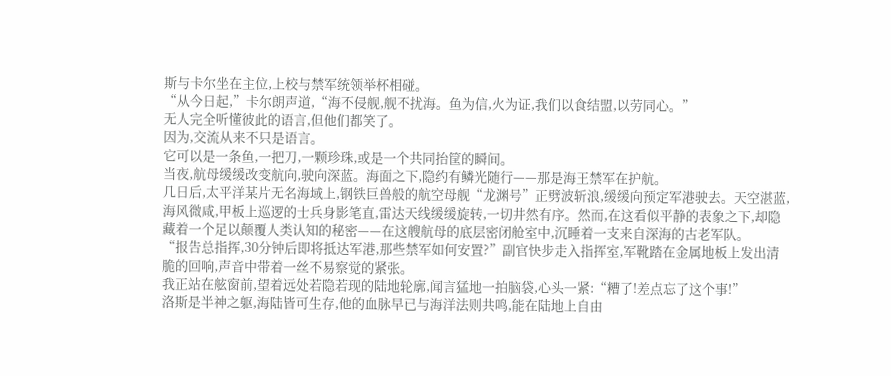斯与卡尔坐在主位,上校与禁军统领举杯相碰。
“从今日起,”卡尔朗声道,“海不侵舰,舰不扰海。鱼为信,火为证,我们以食结盟,以劳同心。”
无人完全听懂彼此的语言,但他们都笑了。
因为,交流从来不只是语言。
它可以是一条鱼,一把刀,一颗珍珠,或是一个共同抬筐的瞬间。
当夜,航母缓缓改变航向,驶向深蓝。海面之下,隐约有鳞光随行——那是海王禁军在护航。
几日后,太平洋某片无名海域上,钢铁巨兽般的航空母舰“龙渊号”正劈波斩浪,缓缓向预定军港驶去。天空湛蓝,海风微咸,甲板上巡逻的士兵身影笔直,雷达天线缓缓旋转,一切井然有序。然而,在这看似平静的表象之下,却隐藏着一个足以颠覆人类认知的秘密——在这艘航母的底层密闭舱室中,沉睡着一支来自深海的古老军队。
“报告总指挥,30分钟后即将抵达军港,那些禁军如何安置?”副官快步走入指挥室,军靴踏在金属地板上发出清脆的回响,声音中带着一丝不易察觉的紧张。
我正站在舷窗前,望着远处若隐若现的陆地轮廓,闻言猛地一拍脑袋,心头一紧:“糟了!差点忘了这个事!”
洛斯是半神之躯,海陆皆可生存,他的血脉早已与海洋法则共鸣,能在陆地上自由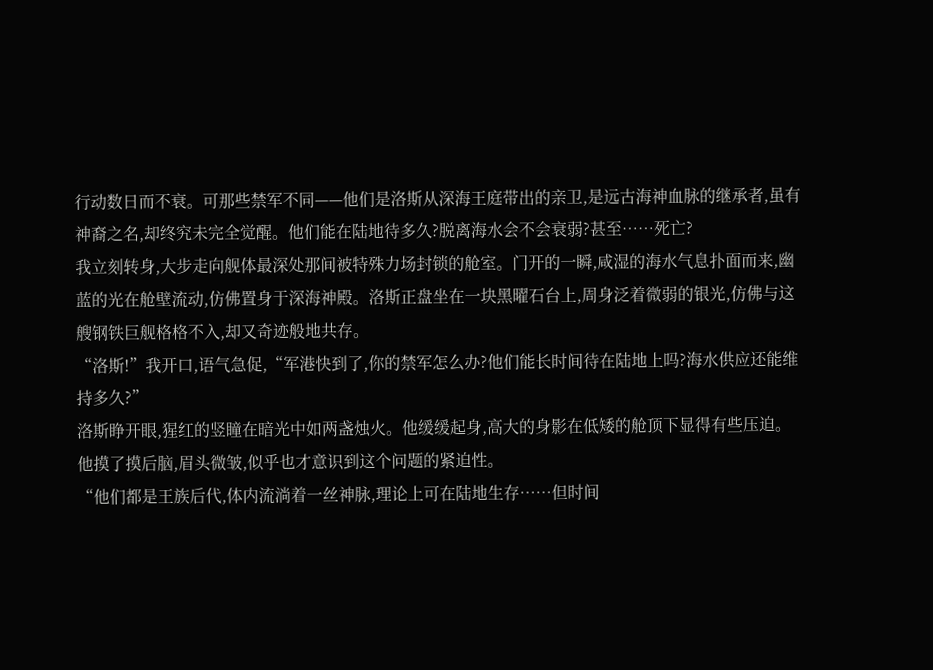行动数日而不衰。可那些禁军不同——他们是洛斯从深海王庭带出的亲卫,是远古海神血脉的继承者,虽有神裔之名,却终究未完全觉醒。他们能在陆地待多久?脱离海水会不会衰弱?甚至……死亡?
我立刻转身,大步走向舰体最深处那间被特殊力场封锁的舱室。门开的一瞬,咸湿的海水气息扑面而来,幽蓝的光在舱壁流动,仿佛置身于深海神殿。洛斯正盘坐在一块黑曜石台上,周身泛着微弱的银光,仿佛与这艘钢铁巨舰格格不入,却又奇迹般地共存。
“洛斯!”我开口,语气急促,“军港快到了,你的禁军怎么办?他们能长时间待在陆地上吗?海水供应还能维持多久?”
洛斯睁开眼,猩红的竖瞳在暗光中如两盏烛火。他缓缓起身,高大的身影在低矮的舱顶下显得有些压迫。他摸了摸后脑,眉头微皱,似乎也才意识到这个问题的紧迫性。
“他们都是王族后代,体内流淌着一丝神脉,理论上可在陆地生存……但时间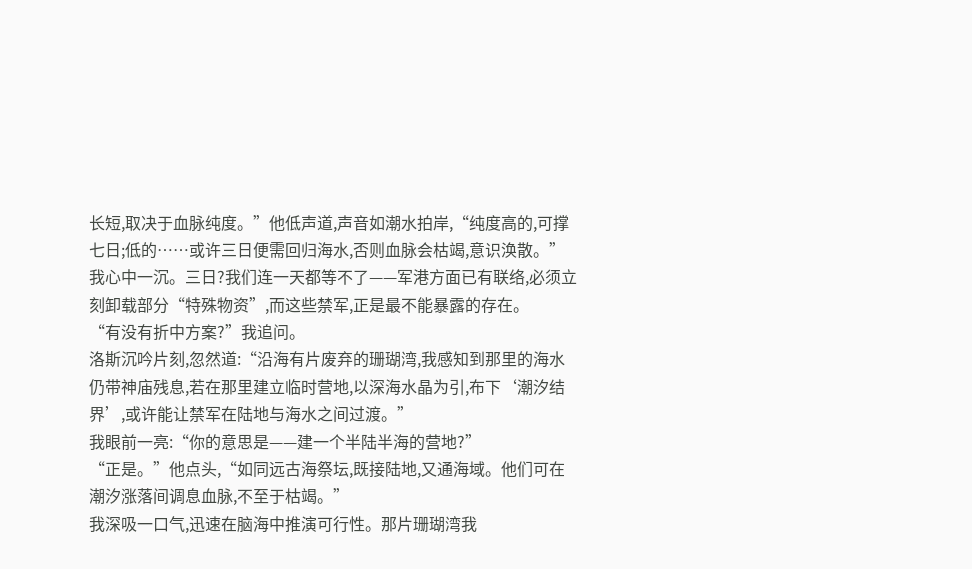长短,取决于血脉纯度。”他低声道,声音如潮水拍岸,“纯度高的,可撑七日;低的……或许三日便需回归海水,否则血脉会枯竭,意识涣散。”
我心中一沉。三日?我们连一天都等不了——军港方面已有联络,必须立刻卸载部分“特殊物资”,而这些禁军,正是最不能暴露的存在。
“有没有折中方案?”我追问。
洛斯沉吟片刻,忽然道:“沿海有片废弃的珊瑚湾,我感知到那里的海水仍带神庙残息,若在那里建立临时营地,以深海水晶为引,布下‘潮汐结界’,或许能让禁军在陆地与海水之间过渡。”
我眼前一亮:“你的意思是——建一个半陆半海的营地?”
“正是。”他点头,“如同远古海祭坛,既接陆地,又通海域。他们可在潮汐涨落间调息血脉,不至于枯竭。”
我深吸一口气,迅速在脑海中推演可行性。那片珊瑚湾我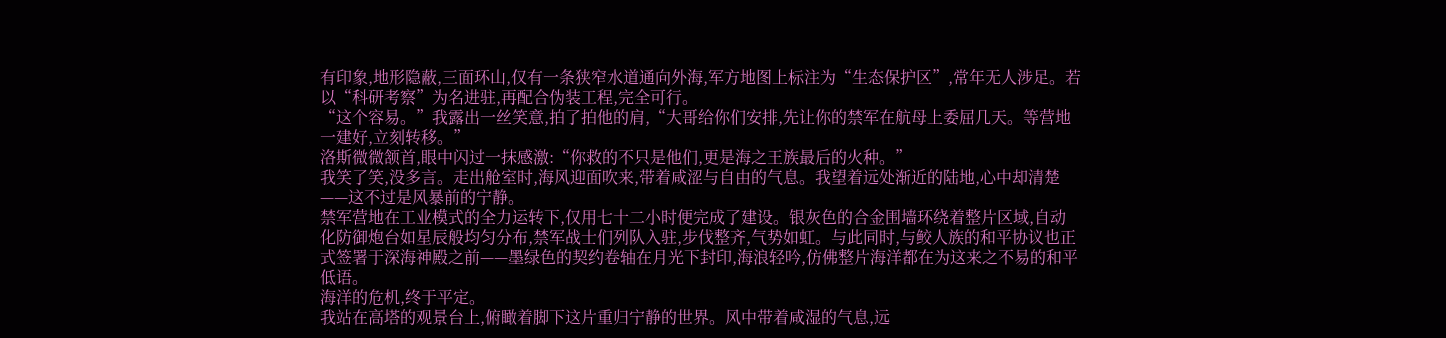有印象,地形隐蔽,三面环山,仅有一条狭窄水道通向外海,军方地图上标注为“生态保护区”,常年无人涉足。若以“科研考察”为名进驻,再配合伪装工程,完全可行。
“这个容易。”我露出一丝笑意,拍了拍他的肩,“大哥给你们安排,先让你的禁军在航母上委屈几天。等营地一建好,立刻转移。”
洛斯微微颔首,眼中闪过一抹感激:“你救的不只是他们,更是海之王族最后的火种。”
我笑了笑,没多言。走出舱室时,海风迎面吹来,带着咸涩与自由的气息。我望着远处渐近的陆地,心中却清楚——这不过是风暴前的宁静。
禁军营地在工业模式的全力运转下,仅用七十二小时便完成了建设。银灰色的合金围墙环绕着整片区域,自动化防御炮台如星辰般均匀分布,禁军战士们列队入驻,步伐整齐,气势如虹。与此同时,与鲛人族的和平协议也正式签署于深海神殿之前——墨绿色的契约卷轴在月光下封印,海浪轻吟,仿佛整片海洋都在为这来之不易的和平低语。
海洋的危机,终于平定。
我站在高塔的观景台上,俯瞰着脚下这片重归宁静的世界。风中带着咸湿的气息,远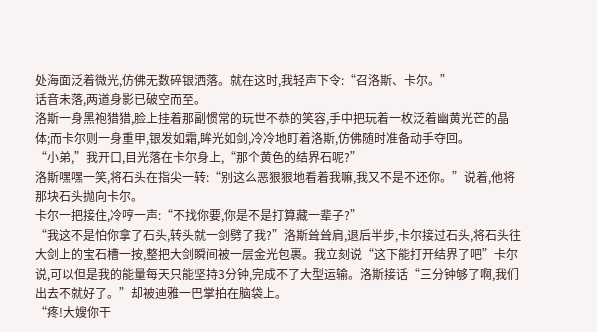处海面泛着微光,仿佛无数碎银洒落。就在这时,我轻声下令:“召洛斯、卡尔。”
话音未落,两道身影已破空而至。
洛斯一身黑袍猎猎,脸上挂着那副惯常的玩世不恭的笑容,手中把玩着一枚泛着幽黄光芒的晶体;而卡尔则一身重甲,银发如霜,眸光如剑,冷冷地盯着洛斯,仿佛随时准备动手夺回。
“小弟,”我开口,目光落在卡尔身上,“那个黄色的结界石呢?”
洛斯嘿嘿一笑,将石头在指尖一转:“别这么恶狠狠地看着我嘛,我又不是不还你。”说着,他将那块石头抛向卡尔。
卡尔一把接住,冷哼一声:“不找你要,你是不是打算藏一辈子?”
“我这不是怕你拿了石头,转头就一剑劈了我?”洛斯耸耸肩,退后半步,卡尔接过石头,将石头往大剑上的宝石槽一按,整把大剑瞬间被一层金光包裹。我立刻说“这下能打开结界了吧”卡尔说,可以但是我的能量每天只能坚持3分钟,完成不了大型运输。洛斯接话“三分钟够了啊,我们出去不就好了。”却被迪雅一巴掌拍在脑袋上。
“疼!大嫂你干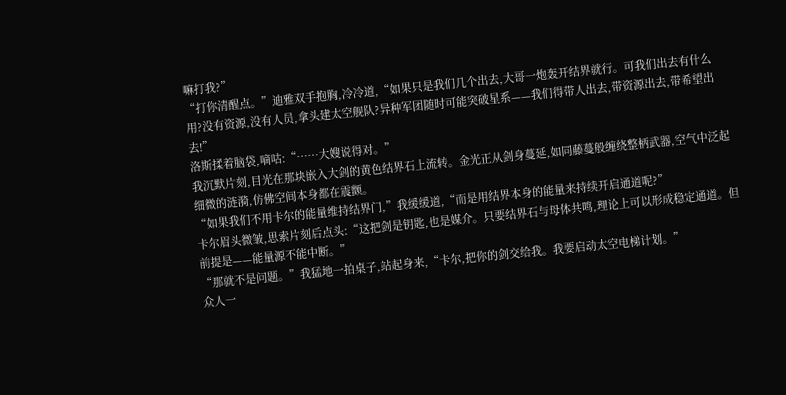嘛打我?”
“打你清醒点。”迪雅双手抱胸,冷冷道,“如果只是我们几个出去,大哥一炮轰开结界就行。可我们出去有什么用?没有资源,没有人员,拿头建太空舰队?异种军团随时可能突破星系——我们得带人出去,带资源出去,带希望出去!”
洛斯揉着脑袋,嘀咕:“……大嫂说得对。”
我沉默片刻,目光在那块嵌入大剑的黄色结界石上流转。金光正从剑身蔓延,如同藤蔓般缠绕整柄武器,空气中泛起细微的涟漪,仿佛空间本身都在震颤。
“如果我们不用卡尔的能量维持结界门,”我缓缓道,“而是用结界本身的能量来持续开启通道呢?”
卡尔眉头微皱,思索片刻后点头:“这把剑是钥匙,也是媒介。只要结界石与母体共鸣,理论上可以形成稳定通道。但前提是——能量源不能中断。”
“那就不是问题。”我猛地一拍桌子,站起身来,“卡尔,把你的剑交给我。我要启动太空电梯计划。”
众人一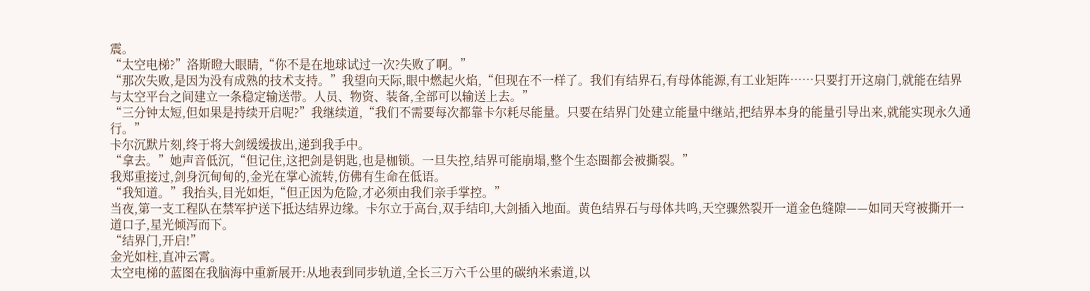震。
“太空电梯?”洛斯瞪大眼睛,“你不是在地球试过一次?失败了啊。”
“那次失败,是因为没有成熟的技术支持。”我望向天际,眼中燃起火焰,“但现在不一样了。我们有结界石,有母体能源,有工业矩阵……只要打开这扇门,就能在结界与太空平台之间建立一条稳定输送带。人员、物资、装备,全部可以输送上去。”
“三分钟太短,但如果是持续开启呢?”我继续道,“我们不需要每次都靠卡尔耗尽能量。只要在结界门处建立能量中继站,把结界本身的能量引导出来,就能实现永久通行。”
卡尔沉默片刻,终于将大剑缓缓拔出,递到我手中。
“拿去。”她声音低沉,“但记住,这把剑是钥匙,也是枷锁。一旦失控,结界可能崩塌,整个生态圈都会被撕裂。”
我郑重接过,剑身沉甸甸的,金光在掌心流转,仿佛有生命在低语。
“我知道。”我抬头,目光如炬,“但正因为危险,才必须由我们亲手掌控。”
当夜,第一支工程队在禁军护送下抵达结界边缘。卡尔立于高台,双手结印,大剑插入地面。黄色结界石与母体共鸣,天空骤然裂开一道金色缝隙——如同天穹被撕开一道口子,星光倾泻而下。
“结界门,开启!”
金光如柱,直冲云霄。
太空电梯的蓝图在我脑海中重新展开:从地表到同步轨道,全长三万六千公里的碳纳米索道,以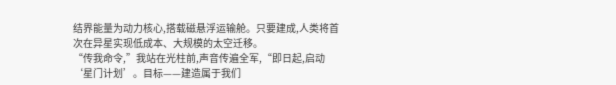结界能量为动力核心,搭载磁悬浮运输舱。只要建成,人类将首次在异星实现低成本、大规模的太空迁移。
“传我命令,”我站在光柱前,声音传遍全军,“即日起,启动‘星门计划’。目标——建造属于我们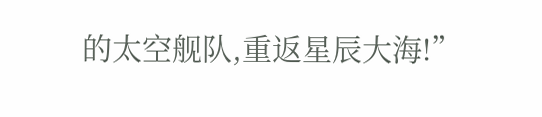的太空舰队,重返星辰大海!”